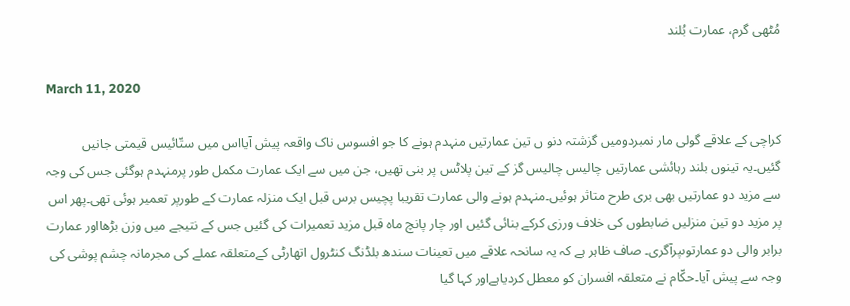مُٹھی گرم، عمارت بُلند

March 11, 2020

کراچی کے علاقے گولی مار نمبردومیں گزشتہ دنو ں تین عمارتیں منہدم ہونے کا جو افسوس ناک واقعہ پیش آیااس میں ستّائیس قیمتی جانیں گئیں۔یہ تینوں بلند رہائشی عمارتیں چالیس چالیس گز کے تین پلاٹس پر بنی تھیں، جن میں سے ایک عمارت مکمل طور پرمنہدم ہوگئی جس کی وجہ سے مزید دو عمارتیں بھی بری طرح متاثر ہوئیں۔منہدم ہونے والی عمارت تقریبا پچیس برس قبل ایک منزلہ عمارت کے طورپر تعمیر ہوئی تھی۔پھر اس پر مزید دو تین منزلیں ضابطوں کی خلاف ورزی کرکے بنائی گئیں اور چار پانچ ماہ قبل مزید تعمیرات کی گئیں جس کے نتیجے میں وزن بڑھااور عمارت برابر والی دو عمارتوںپرآگری۔ صاف ظاہر ہے کہ یہ سانحہ علاقے میں تعینات سندھ بلڈنگ کنٹرول اتھارٹی کےمتعلقہ عملے کی مجرمانہ چشم پوشی کی وجہ سے پیش آیا۔حکّام نے متعلقہ افسران کو معطل کردیاہےاور کہا گیا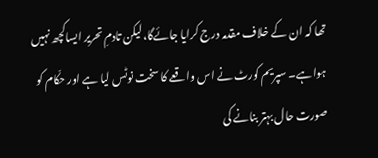تھا کہ ان کے خلاف مقدمہ درج کرایا جائےگا،لیکن تادمِ تحریر ایساکچھ نہیں ہواہے۔ سپریم کورٹ نے اس واقعے کا سخت نوٹس لیا ہے اور حکّام کو صورت حال بہتر بنانے کی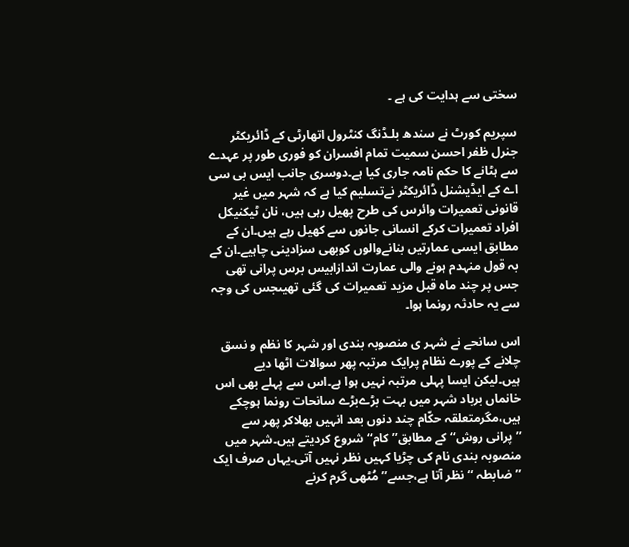سختی سے ہدایت کی ہے ۔

سپریم کورٹ نے سندھ بلـڈنگ کنٹرول اتھارٹی کے ڈائریکٹر جنرل ظفر احسن سمیت تمام افسران کو فوری طور پر عہدے سے ہٹانے کا حکم نامہ جاری کیا ہے۔دوسری جانب ایس بی سی اے کے ایڈیشنل ڈائریکٹر نےتسلیم کیا ہے کہ شہر میں غیر قانونی تعمیرات وائرس کی طرح پھیل رہی ہیں، نان ٹیکنیکل افراد تعمیرات کرکے انسانی جانوں سے کھیل رہے ہیں۔ان کے مطابق ایسی عمارتیں بنانےوالوں کوبھی سزادینی چاہیے۔ان کے بہ قول منہدم ہونے والی عمارت اندازابیس برس پرانی تھی جس پر چند ماہ قبل مزید تعمیرات کی گئی تھیںجس کی وجہ سے یہ حادثہ رونما ہوا۔

اس سانحے نے شہر ی منصوبہ بندی اور شہر کا نظم و نسق چلانے کے پورے نظام پرایک مرتبہ پھر سوالات اٹھا دیے ہیں۔لیکن ایسا پہلی مرتبہ نہیں ہوا ہے۔اس سے پہلے بھی اس خانماں برباد شہر میں بہت بڑےبڑے سانحات رونما ہوچکے ہیں،مگرمتعلقہ حکّام چند دنوں بعد انہیں بھلاکر پھر سے ’’پرانی روش‘‘ کے مطابق’’ کام‘‘ شروع کردیتے ہیں۔شہر میں منصوبہ بندی نام کی چڑیا کہیں نظر نہیں آتی۔یہاں صرف ایک ’’ضابطہ ‘‘ نظر آتا ہے،جسے’’ مُٹھی گرم کرنے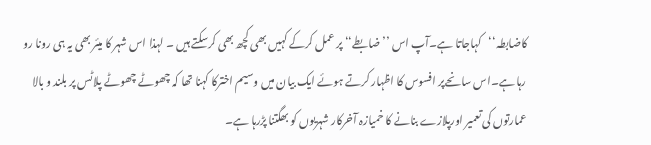کاضابطہ‘‘کہاجاتا ہے۔آپ اس ’’ضابطے‘‘ پر عمل کرکے کہیں بھی کچھ بھی کرسکتے ہیں ۔ لہذا اس شہر کا میئر بھی یہ ہی رونا رو رہا ہے۔اس سانحےپر افسوس کا اظہار کرتے ہوئے ایک بیان میں وسیم اخترکا کہنا تھا کہ چھوٹے چھوٹے پلاٹس پر بلند و بالا عمارتوں کی تعمیر اورپلازے بنانے کا خمیازہ آخرکار شہریوں کو بھگتنا پڑرہا ہے۔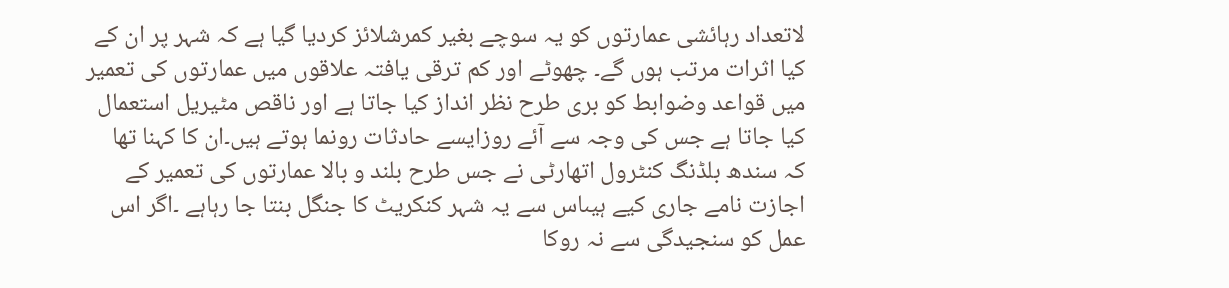لاتعداد رہائشی عمارتوں کو یہ سوچے بغیر کمرشلائز کردیا گیا ہے کہ شہر پر ان کے کیا اثرات مرتب ہوں گے۔ چھوٹے اور کم ترقی یافتہ علاقوں میں عمارتوں کی تعمیر میں قواعد وضوابط کو بری طرح نظر انداز کیا جاتا ہے اور ناقص مٹیریل استعمال کیا جاتا ہے جس کی وجہ سے آئے روزایسے حادثات رونما ہوتے ہیں۔ان کا کہنا تھا کہ سندھ بلڈنگ کنٹرول اتھارٹی نے جس طرح بلند و بالا عمارتوں کی تعمیر کے اجازت نامے جاری کیے ہیںاس سے یہ شہر کنکریٹ کا جنگل بنتا جا رہاہے ۔اگر اس عمل کو سنجیدگی سے نہ روکا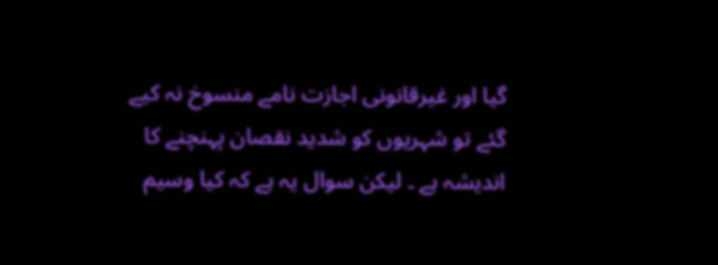گیا اور غیرقانونی اجازت نامے منسوخ نہ کیے گئے تو شہریوں کو شدید نقصان پہنچنے کا اندیشہ ہے ۔ لیکن سوال یہ ہے کہ کیا وسیم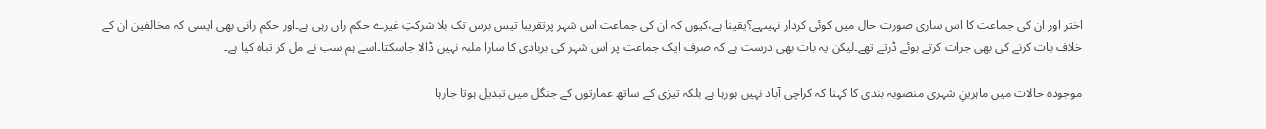اختر اور ان کی جماعت کا اس ساری صورت حال میں کوئی کردار نہیںہے؟یقینا ہے،کیوں کہ ان کی جماعت اس شہر پرتقریبا تیس برس تک بلا شرکتِ غیرے حکم راں رہی ہے۔اور حکم رانی بھی ایسی کہ مخالفین ان کے خلاف بات کرنے کی بھی جرات کرتے ہوئے ڈرتے تھے۔لیکن یہ بات بھی درست ہے کہ صرف ایک جماعت پر اس شہر کی بربادی کا سارا ملبہ نہیں ڈالا جاسکتا۔اسے ہم سب نے مل کر تباہ کیا ہے۔

موجودہ حالات میں ماہرینِ شہری منصوبہ بندی کا کہنا کہ کراچی آباد نہیں ہورہا ہے بلکہ تیزی کے ساتھ عمارتوں کے جنگل میں تبدیل ہوتا جارہا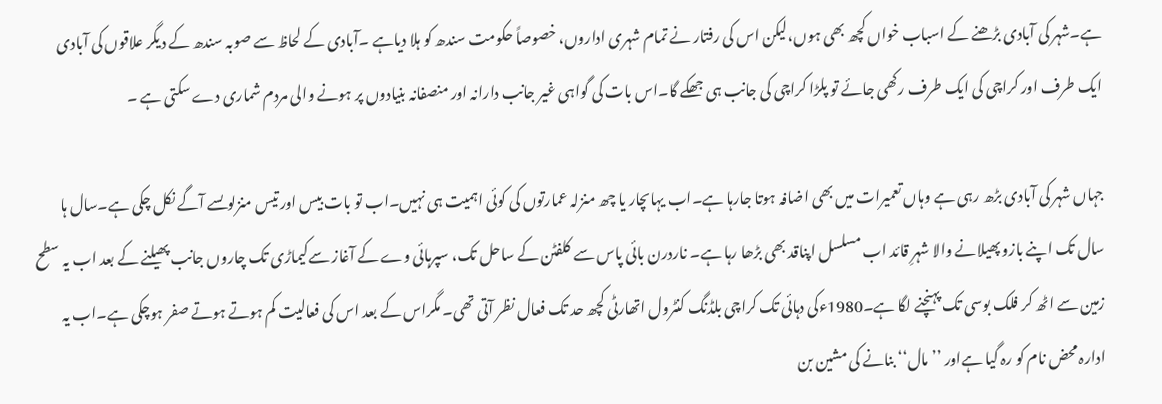ہے۔شہر کی آبادی بڑھنے کے اسباب خواں کچھ بھی ہوں،لیکن اس کی رفتار نے تمام شہری اداروں، خصوصاً حکومت سندھ کو ہلا دیاہے ۔آبادی کے لحاظ سے صوبہ سندھ کے دیگر علاقوں کی آبادی ایک طرف اور کراچی کی ایک طرف رکھی جائے تو پلڑا کراچی کی جانب ہی جھکے گا۔اس بات کی گواہی غیر جانب دارانہ اور منصفانہ بنیادوں پر ہونے والی مردم شماری دے سکتی ہے ۔

جہاں شہر کی آبادی بڑھ رہی ہے وہاں تعمیرات میں بھی اضافہ ہوتا جارہا ہے۔اب یہاںچار یا چھ منزلہ عمارتوں کی کوئی اہمیت ہی نہیں۔اب تو بات بیس اور تیس منزلوںسے آگے نکل چکی ہے۔سال ہا سال تک اپنے بازو پھیلانے والا شہرِ قائد اب مسلسل اپناقد بھی بڑھا رہا ہے۔ ناردرن بائی پاس سے کلفٹن کے ساحل تک، سپرہائی وے کے آغاز سےکیماڑی تک چاروں جانب پھیلنے کے بعد اب یہ سطح زمین سے اٹھ کر فلک بوسی تک پہنچنے لگا ہے۔1980ءکی دہائی تک کراچی بلڈنگ کنٹرول اتھارٹی کچھ حد تک فعال نظر آتی تھی۔ مگراس کے بعد اس کی فعالیت کم ہوتے ہوتے صفر ہوچکی ہے۔اب یہ ادارہ محض نام کو رہ گیا ہےاور ’’مال‘‘ بنانے کی مشین بن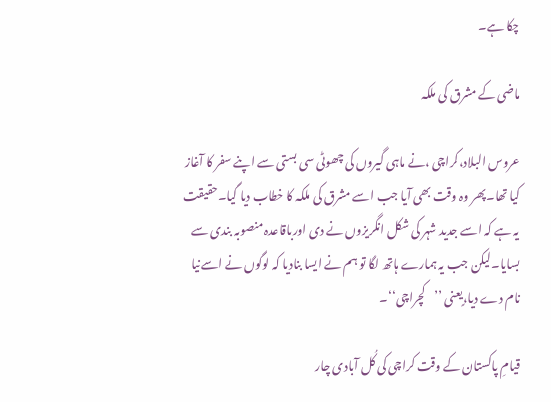چکا ہے۔

ماضی کے مشرق کی ملکہ

عروس البلاد،کراچی ،نے ماہی گیروں کی چھوٹی سی بستی سے اپنے سفر کا آغاز کیا تھا۔پھر وہ وقت بھی آیا جب اسے مشرق کی ملکہ کا خطاب دیا گیا۔حقیقت یہ ہے کہ اسے جدید شہر کی شکل انگریزوں نے دی اورباقاعدہ منصوبہ بندی سے بسایا۔لیکن جب یہ ہمارے ہاتھ لگا تو ہم نے ایسا بنادیا کہ لوگوں نے اسےنیا نام دے دیا،ٍیعنی ’’کچراچی‘‘۔

قیامِ پاکستان کے وقت کراچی کی کُل آبادی چار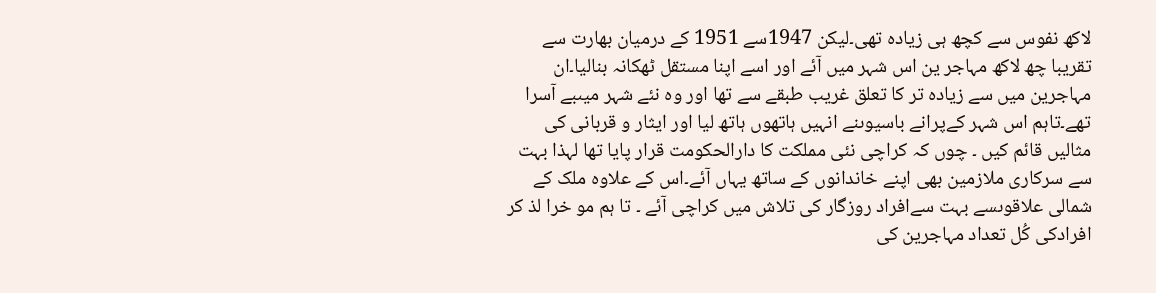لاکھ نفوس سے کچھ ہی زیادہ تھی۔لیکن 1947سے 1951 کے درمیان بھارت سے تقریبا چھ لاکھ مہاجر ین اس شہر میں آئے اور اسے اپنا مستقل ٹھکانہ بنالیا۔ان مہاجرین میں سے زیادہ تر کا تعلق غریب طبقے سے تھا اور وہ نئے شہر میںبے آسرا تھے۔تاہم اس شہر کےپرانے باسیوںنے انہیں ہاتھوں ہاتھ لیا اور ایثار و قربانی کی مثالیں قائم کیں ۔ چوں کہ کراچی نئی مملکت کا دارالحکومت قرار پایا تھا لہذا بہت سے سرکاری ملازمین بھی اپنے خاندانوں کے ساتھ یہاں آئے۔اس کے علاوہ ملک کے شمالی علاقوںسے بہت سےافراد روزگار کی تلاش میں کراچی آئے ۔ تا ہم مو خرا لذ کر افرادکی کُل تعداد مہاجرین کی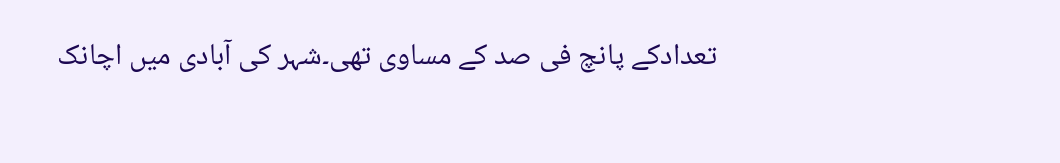تعدادکے پانچ فی صد کے مساوی تھی۔شہر کی آبادی میں اچانک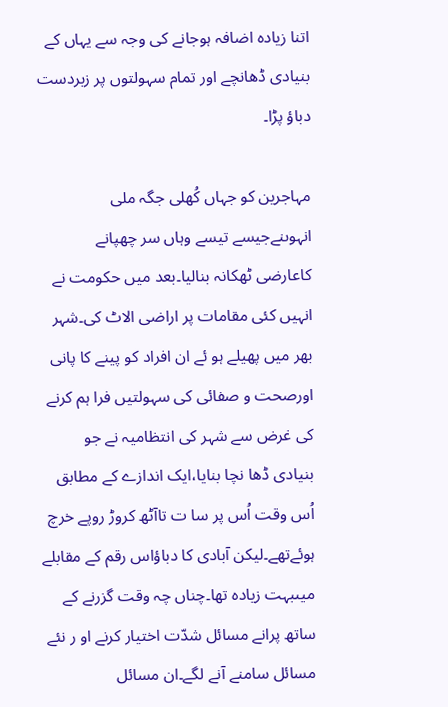اتنا زیادہ اضافہ ہوجانے کی وجہ سے یہاں کے بنیادی ڈھانچے اور تمام سہولتوں پر زبردست دباؤ پڑا۔

مہاجرین کو جہاں کُھلی جگہ ملی انہوںنےجیسے تیسے وہاں سر چھپانے کاعارضی ٹھکانہ بنالیا۔بعد میں حکومت نے انہیں کئی مقامات پر اراضی الاٹ کی۔شہر بھر میں پھیلے ہو ئے ان افراد کو پینے کا پانی اورصحت و صفائی کی سہولتیں فرا ہم کرنے کی غرض سے شہر کی انتظامیہ نے جو بنیادی ڈھا نچا بنایا،ایک اندازے کے مطابق اُس وقت اُس پر سا ت تاآٹھ کروڑ روپے خرچ ہوئےتھے۔لیکن آبادی کا دباؤاس رقم کے مقابلے میںبہت زیادہ تھا۔چناں چہ وقت گزرنے کے ساتھ پرانے مسائل شدّت اختیار کرنے او ر نئے مسائل سامنے آنے لگے۔ان مسائل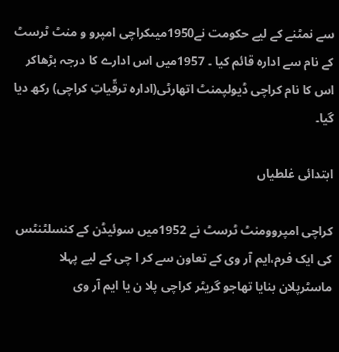سے نمٹنے کے لیے حکومت نے1950میںکراچی امپرو و منٹ ٹرسٹ کے نام سے ادارہ قائم کیا ۔ 1957میں اس ادارے کا درجہ بڑھاکر اس کا نام کراچی ڈیولپمنٹ اتھارٹی(ادارہ ترقّیاتِ کراچی) رکھ دیا گیا۔

ابتدائی غلطیاں

کراچی امپروومنٹ ٹرسٹ نے 1952میں سوئیڈن کے کنسلٹنٹس کی ایک فرم،ایم آر وی کے تعاون سے کر ا چی کے لیے پہلا ماسٹرپلان بنایا تھاجو گریٹر کراچی پلا ن یا ایم آر وی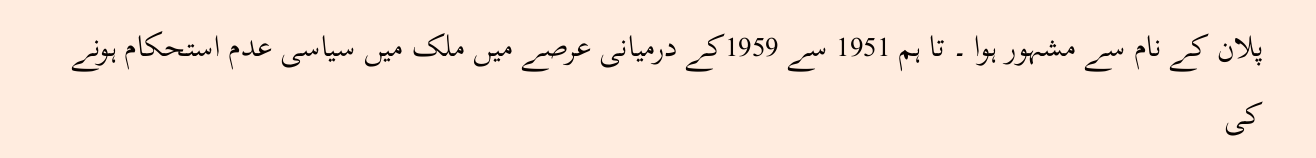پلان کے نام سے مشہور ہوا ۔ تا ہم 1951 سے 1959کے درمیانی عرصے میں ملک میں سیاسی عدم استحکام ہونے کی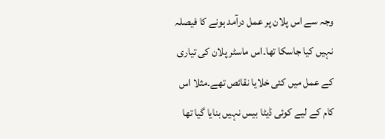وجہ سے اس پلان پر عمل درآمد ہونے کا فیصلہ نہیں کیا جاسکا تھا۔اس ماسٹر پلان کی تیاری کے عمل میں کئی خلایا نقائص تھے۔مثلا اس کام کے لیے کوئی ڈیٹا بیس نہیں بنایا گیا تھا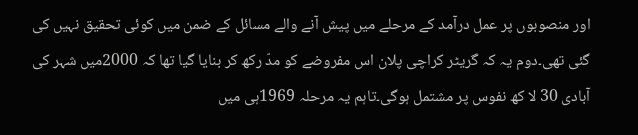اور منصوبوں پر عمل درآمد کے مرحلے میں پیش آنے والے مسائل کے ضمن میں کوئی تحقیق نہیں کی گئی تھی۔دوم یہ کہ گریٹر کراچی پلان اس مفروضے کو مدّ رکھ کر بنایا گیا تھا کہ 2000میں شہر کی آبادی 30 لا کھ نفوس پر مشتمل ہوگی۔تاہم یہ مرحلہ 1969ہی میں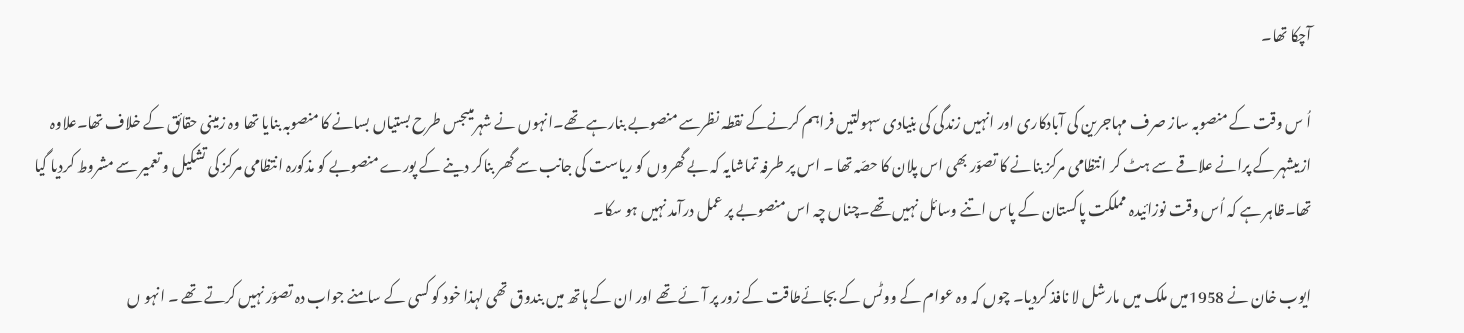آچکا تھا۔

اُ س وقت کے منصوبہ ساز صرف مہاجرین کی آبادکاری اور انہیں زندگی کی بنیادی سہولتیں فراہم کرنےکے نقطہ نظرسے منصوبے بنارہے تھے۔انہوں نے شہرمیںجس طرح بستیاں بسانے کا منصوبہ بنایا تھا وہ زمینی حقائق کے خلاف تھا۔علاوہ ازیںشہر کے پرانے علاقے سے ہٹ کر انتظامی مرکز بنانے کا تصوّر بھی اس پلان کا حصّہ تھا ۔ اس پر طرفہ تماشایہ کہ بے گھروں کو ریاست کی جانب سے گھر بناکر دینے کے پورے منصوبے کو مذکورہ انتظامی مرکز کی تشکیل و تعمیر سے مشروط کردیا گیا تھا۔ظاہر ہے کہ اُس وقت نوزائیدہ مملکت پاکستان کے پاس اتنے وسائل نہیں تھے۔چناں چہ اس منصوبے پر عمل درآمد نہیں ہو سکا۔

ایوب خان نے 1958میں ملک میں مارشل لا نافذ کردیا۔ چوں کہ وہ عوام کے ووٹس کے بجائےطاقت کے زور پر آئے تھے اور ان کے ہاتھ میں بندوق تھی لہذا خود کو کسی کے سامنے جواب دہ تصوّر نہیں کرتے تھے ۔ انہو ں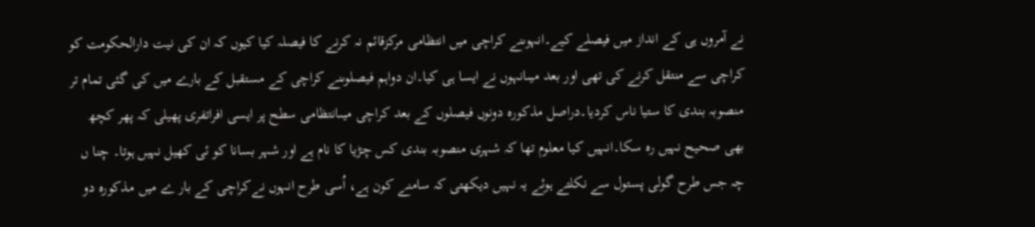نے آمروں ہی کے انداز میں فیصلے کیے۔انہوںنے کراچی میں انتظامی مرکزقائم نہ کرنے کا فیصلہ کیا کیوں کہ ان کی نیت دارالحکومت کو کراچی سے منتقل کرنے کی تھی اور بعد میںانہوں نے ایسا ہی کیا۔ان دواہم فیصلوںنے کراچی کے مستقبل کے بارے میں کی گئی تمام تر منصوبہ بندی کا ستیا ناس کردیا۔دراصل مذکورہ دونوں فیصلوں کے بعد کراچی میںانتظامی سطح پر ایسی افراتفری پھیلی کہ پھر کچھ بھی صحیح نہیں رہ سکا۔انہیں کیا معلوم تھا کہ شہری منصوبہ بندی کس چڑیا کا نام ہے اور شہر بسانا کو ئی کھیل نہیں ہوتا۔ چنا ں چہ جس طرح گولی پستول سے نکلتے ہوئے یہ نہیں دیکھتی کہ سامنے کون ہے، اُسی طرح انہوں نےکراچی کے بار ے میں مذکورہ دو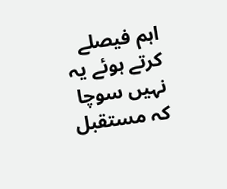اہم فیصلے کرتے ہوئے یہ نہیں سوچا کہ مستقبل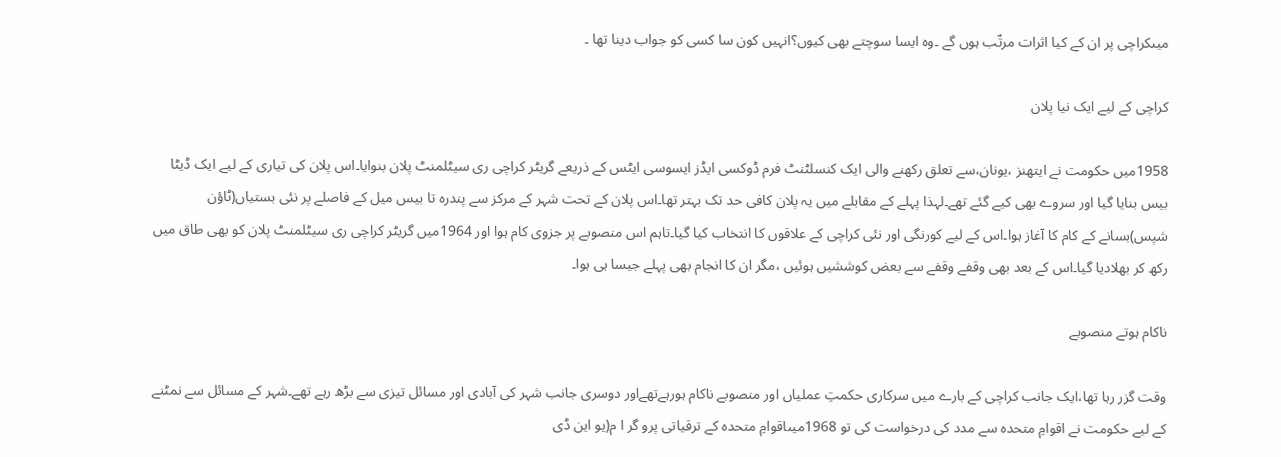میںکراچی پر ان کے کیا اثرات مرتّب ہوں گے ۔وہ ایسا سوچتے بھی کیوں؟انہیں کون سا کسی کو جواب دینا تھا ۔

کراچی کے لیے ایک نیا پلان

1958میں حکومت نے ایتھنز ،یونان،سے تعلق رکھنے والی ایک کنسلٹنٹ فرم ڈوکسی ایڈز ایسوسی ایٹس کے ذریعے گریٹر کراچی ری سیٹلمنٹ پلان بنوایا۔اس پلان کی تیاری کے لیے ایک ڈیٹا بیس بنایا گیا اور سروے بھی کیے گئے تھے۔لہذا پہلے کے مقابلے میں یہ پلان کافی حد تک بہتر تھا۔اس پلان کے تحت شہر کے مرکز سے پندرہ تا بیس میل کے فاصلے پر نئی بستیاں(ٹاؤن شپس)بسانے کے کام کا آغاز ہوا۔اس کے لیے کورنگی اور نئی کراچی کے علاقوں کا انتخاب کیا گیا۔تاہم اس منصوبے پر جزوی کام ہوا اور 1964میں گریٹر کراچی ری سیٹلمنٹ پلان کو بھی طاق میں رکھ کر بھلادیا گیا۔اس کے بعد بھی وقفے وقفے سے بعض کوششیں ہوئیں ،مگر ان کا انجام بھی پہلے جیسا ہی ہوا۔

ناکام ہوتے منصوبے

وقت گزر رہا تھا،ایک جانب کراچی کے بارے میں سرکاری حکمتِ عملیاں اور منصوبے ناکام ہورہےتھےاور دوسری جانب شہر کی آبادی اور مسائل تیزی سے بڑھ رہے تھے۔شہر کے مسائل سے نمٹنے کے لیے حکومت نے اقوامِ متحدہ سے مدد کی درخواست کی تو 1968میںاقوامِ متحدہ کے ترقیاتی پرو گر ا م(یو این ڈی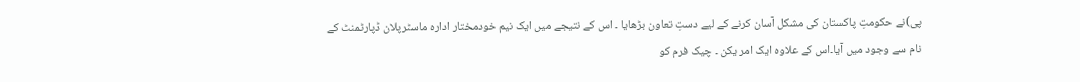پی)نے حکومتِ پاکستان کی مشکل آسان کرنے کے لیے دستِ تعاون بڑھایا ۔ اس کے نتیجے میں ایک نیم خودمختار ادارہ ماسٹرپلان ڈپارٹمنٹ کے نام سے وجود میں آیا۔اس کے علاوہ ایک امر یکن ۔ چیک فرم کو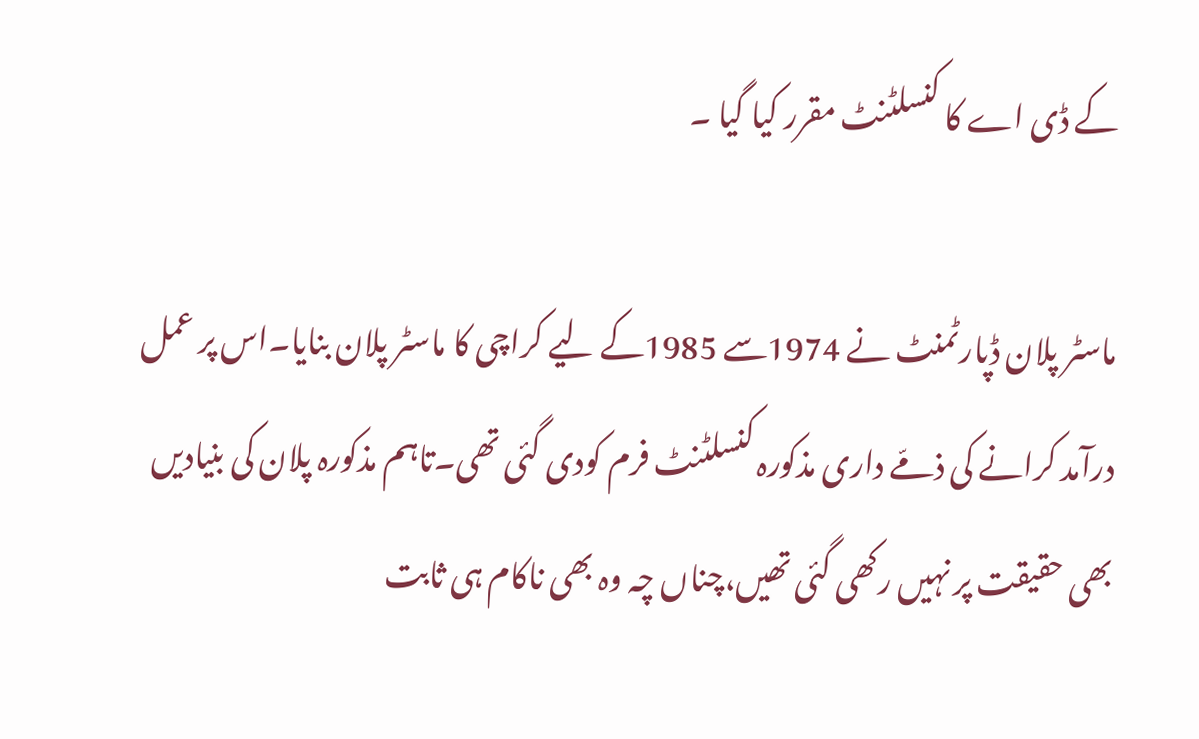کے ڈی اے کا کنسلٹنٹ مقرر کیا گیا ۔

ماسٹر پلان ڈپارٹمنٹ نے 1974سے 1985کے لیے کراچی کا ماسٹر پلان بنایا۔اس پر عمل درآمد کرانے کی ذمّے داری مذکورہ کنسلٹنٹ فرم کودی گئی تھی۔تاہم مذکورہ پلان کی بنیادیں بھی حقیقت پر نہیں رکھی گئی تھیں،چناں چہ وہ بھی ناکام ہی ثابت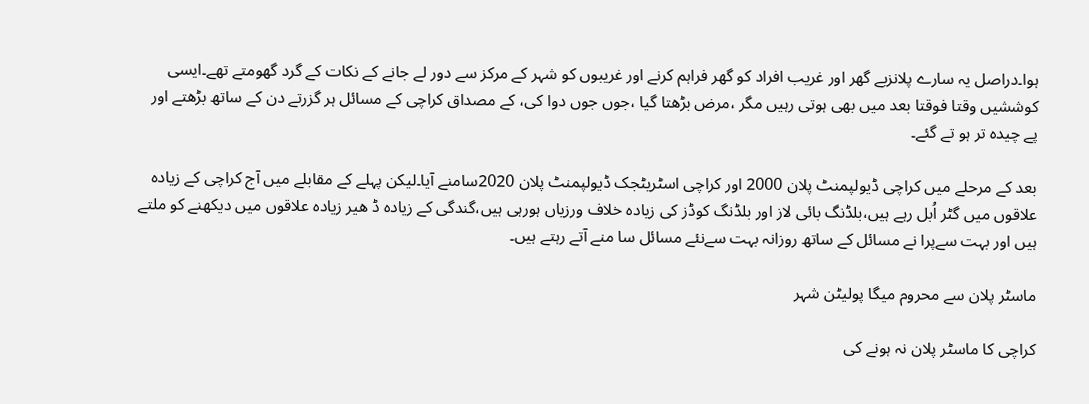ہوا۔دراصل یہ سارے پلانزبے گھر اور غریب افراد کو گھر فراہم کرنے اور غریبوں کو شہر کے مرکز سے دور لے جانے کے نکات کے گرد گھومتے تھے۔ایسی کوششیں وقتا فوقتا بعد میں بھی ہوتی رہیں مگر ،مرض بڑھتا گیا ،جوں جوں دوا کی، کے مصداق کراچی کے مسائل ہر گزرتے دن کے ساتھ بڑھتے اور پے چیدہ تر ہو تے گئے۔

بعد کے مرحلے میں کراچی ڈیولپمنٹ پلان 2000 اور کراچی اسٹریٹجک ڈیولپمنٹ پلان 2020سامنے آیا۔لیکن پہلے کے مقابلے میں آج کراچی کے زیادہ علاقوں میں گٹر اُبل رہے ہیں،بلڈنگ بائی لاز اور بلڈنگ کوڈز کی زیادہ خلاف ورزیاں ہورہی ہیں،گندگی کے زیادہ ڈ ھیر زیادہ علاقوں میں دیکھنے کو ملتے ہیں اور بہت سےپرا نے مسائل کے ساتھ روزانہ بہت سےنئے مسائل سا منے آتے رہتے ہیں۔

ماسٹر پلان سے محروم میگا پولیٹن شہر

کراچی کا ماسٹر پلان نہ ہونے کی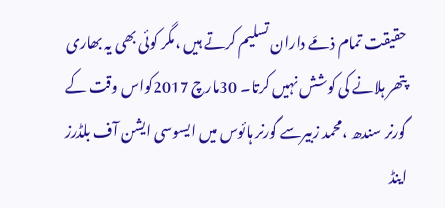حقیقت تمام ذمّے داران تسلیم کرتے ہیں ،مگر کوئی بھی یہ بھاری پتھر ہلانے کی کوشش نہیں کرتا۔ 30مارچ 2017کواس وقت کے گورنر سندھ ،محمد زبیرسے گورنر ہائوس میں ایسوسی ایشن آف بلڈرز اینڈ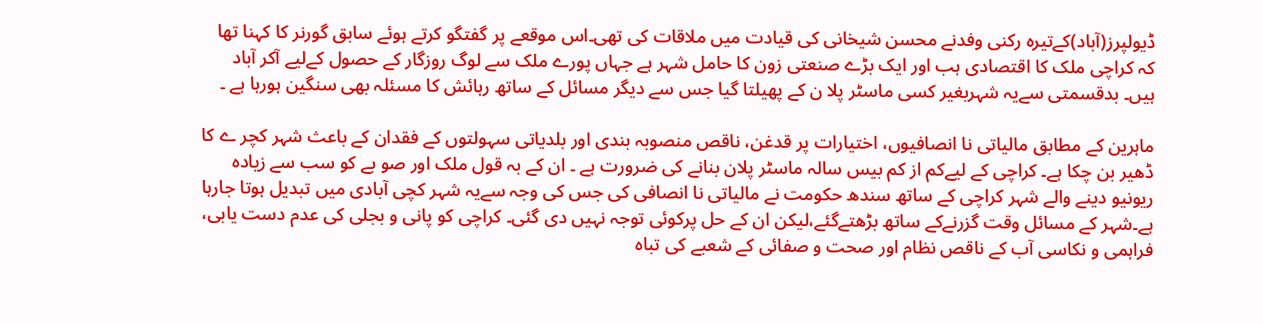ڈیولپرز(آباد)کےتیرہ رکنی وفدنے محسن شیخانی کی قیادت میں ملاقات کی تھی۔اس موقعے پر گفتگو کرتے ہوئے سابق گورنر کا کہنا تھا کہ کراچی ملک کا اقتصادی ہب اور ایک بڑے صنعتی زون کا حامل شہر ہے جہاں پورے ملک سے لوگ روزگار کے حصول کےلیے آکر آباد ہیں۔ بدقسمتی سےیہ شہربغیر کسی ماسٹر پلا ن کے پھیلتا گیا جس سے دیگر مسائل کے ساتھ رہائش کا مسئلہ بھی سنگین ہورہا ہے ۔

ماہرین کے مطابق مالیاتی نا انصافیوں، اختیارات پر قدغن، ناقص منصوبہ بندی اور بلدیاتی سہولتوں کے فقدان کے باعث شہر کچر ے کا ڈھیر بن چکا ہے۔ کراچی کے لیےکم از کم بیس سالہ ماسٹر پلان بنانے کی ضرورت ہے ۔ ان کے بہ قول ملک اور صو بے کو سب سے زیادہ ریونیو دینے والے شہر کراچی کے ساتھ سندھ حکومت نے مالیاتی نا انصافی کی جس کی وجہ سےیہ شہر کچی آبادی میں تبدیل ہوتا جارہا ہے۔شہر کے مسائل وقت گزرنےکے ساتھ بڑھتےگئے،لیکن ان کے حل پرکوئی توجہ نہیں دی گئی۔ کراچی کو پانی و بجلی کی عدم دست یابی، فراہمی و نکاسی آب کے ناقص نظام اور صحت و صفائی کے شعبے کی تباہ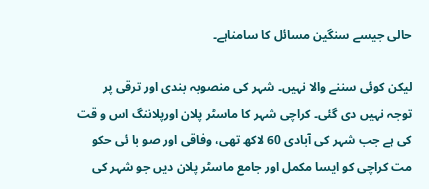حالی جیسے سنگین مسائل کا سامناہے۔

لیکن کوئی سننے والا نہیں۔ شہر کی منصوبہ بندی اور ترقی پر توجہ نہیں دی گئی۔ کراچی شہر کا ماسٹر پلان اورپلاننگ اس و قت کی ہے جب شہر کی آبادی 60 لاکھ تھی، وفاقی اور صو با ئی حکو مت کراچی کو ایسا مکمل اور جامع ماسٹر پلان دیں جو شہر کی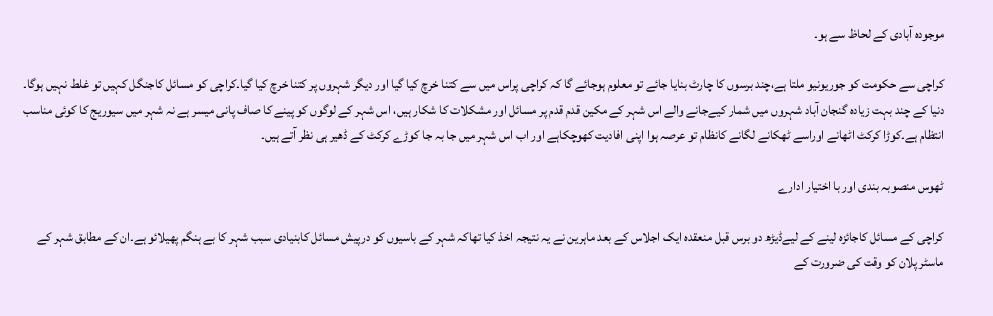موجودہ آبادی کے لحاظ سے ہو۔

کراچی سے حکومت کو جوریونیو ملتا ہے،چند برسوں کا چارٹ بنایا جائے تو معلوم ہوجائے گا کہ کراچی پراس میں سے کتنا خرچ کیا گیا اور دیگر شہروں پر کتنا خرچ کیا گیا۔کراچی کو مسائل کاجنگل کہیں تو غلط نہیں ہوگا۔ دنیا کے چند بہت زیادہ گنجان آباد شہروں میں شمار کیےجانے والے اس شہر کے مکین قدم قدم پر مسائل اور مشکلات کا شکار ہیں، اس شہر کے لوگوں کو پینے کا صاف پانی میسر ہے نہ شہر میں سیوریج کا کوئی مناسب انتظام ہے۔کوڑا کرکٹ اٹھانے اوراسے ٹھکانے لگانے کانظام تو عرصہ ہوا اپنی افادیت کھوچکاہے اور اب اس شہر میں جا بہ جا کوڑے کرکٹ کے ڈھیر ہی نظر آتے ہیں۔

ٹھوس منصوبہ بندی اور با اختیار ادارے

کراچی کے مسائل کاجائزہ لینے کے لیےڈیڑھ دو برس قبل منعقدہ ایک اجلاس کے بعد ماہرین نے یہ نتیجہ اخذ کیا تھاکہ شہر کے باسیوں کو درپیش مسائل کابنیادی سبب شہر کا بے ہنگم پھیلائو ہے۔ان کے مطابق شہر کے ماسٹر پلان کو وقت کی ضرورت کے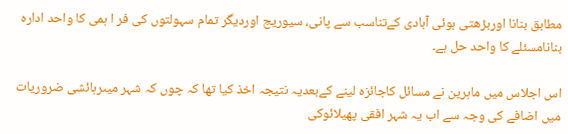مطابق بنانا اوربڑھتی ہوئی آبادی کےتناسب سے پانی، سیوریج اوردیگر تمام سہولتوں کی فر ا ہمی کا واحد ادارہ بنانامسئلے کا واحد حل ہے۔

اس اجلاس میں ماہرین نے مسائل کاجائزہ لینے کےبعدیہ نتیجہ اخذ کیا تھا کہ چوں کہ شہر میںرہائشی ضروریات میں اضافے کی وجہ سے اب یہ شہر افقی پھیلائوکی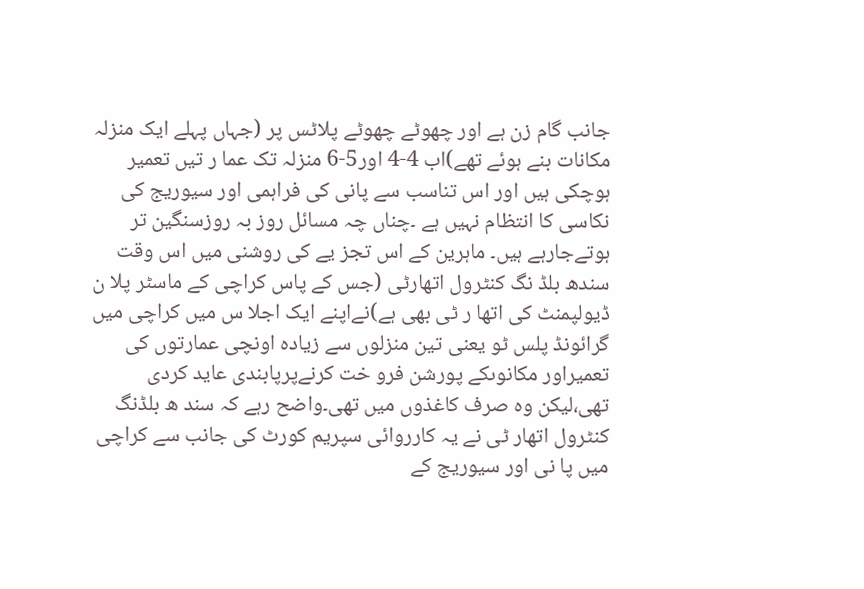جانب گام زن ہے اور چھوٹے چھوٹے پلاٹس پر (جہاں پہلے ایک منزلہ مکانات بنے ہوئے تھے)اب 4-4 اور5-6 منزلہ تک عما ر تیں تعمیر ہوچکی ہیں اور اس تناسب سے پانی کی فراہمی اور سیوریج کی نکاسی کا انتظام نہیں ہے ۔چناں چہ مسائل روز بہ روزسنگین تر ہوتےجارہے ہیں۔ ماہرین کے اس تجز یے کی روشنی میں اس وقت سندھ بلڈ نگ کنٹرول اتھارٹی (جس کے پاس کراچی کے ماسٹر پلا ن ڈیولپمنٹ کی اتھا ر ٹی بھی ہے)نےاپنے ایک اجلا س میں کراچی میں گرائونڈ پلس ٹو یعنی تین منزلوں سے زیادہ اونچی عمارتوں کی تعمیراور مکانوںکے پورشن فرو خت کرنےپرپابندی عاید کردی تھی،لیکن وہ صرف کاغذوں میں تھی۔واضح رہے کہ سند ھ بلڈنگ کنٹرول اتھار ٹی نے یہ کارروائی سپریم کورٹ کی جانب سے کراچی میں پا نی اور سیوریج کے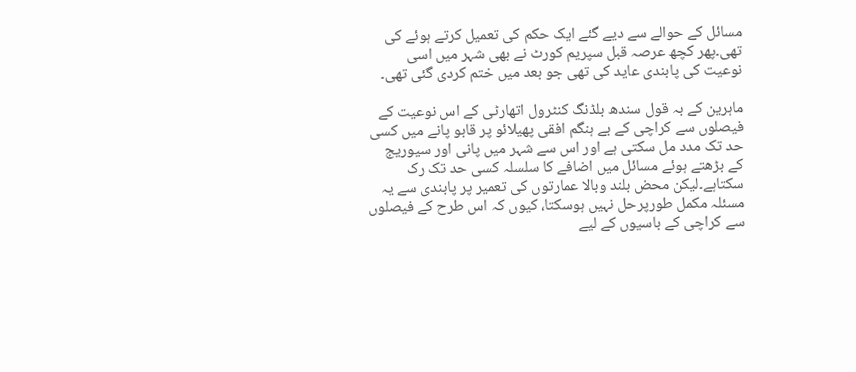مسائل کے حوالے سے دیے گئے ایک حکم کی تعمیل کرتے ہوئے کی تھی۔پھر کچھ عرصہ قبل سپریم کورٹ نے بھی شہر میں اسی نوعیت کی پابندی عاید کی تھی جو بعد میں ختم کردی گئی تھی۔

ماہرین کے بہ قول سندھ بلڈنگ کنٹرول اتھارٹی کے اس نوعیت کے فیصلوں سے کراچی کے بے ہنگم افقی پھیلائو پر قابو پانے میں کسی حد تک مدد مل سکتی ہے اور اس سے شہر میں پانی اور سیوریج کے بڑھتے ہوئے مسائل میں اضافے کا سلسلہ کسی حد تک رک سکتاہے۔لیکن محض بلند وبالا عمارتوں کی تعمیر پر پابندی سے یہ مسئلہ مکمل طورپرحل نہیں ہوسکتا، کیوں کہ اس طرح کے فیصلوں سے کراچی کے باسیوں کے لیے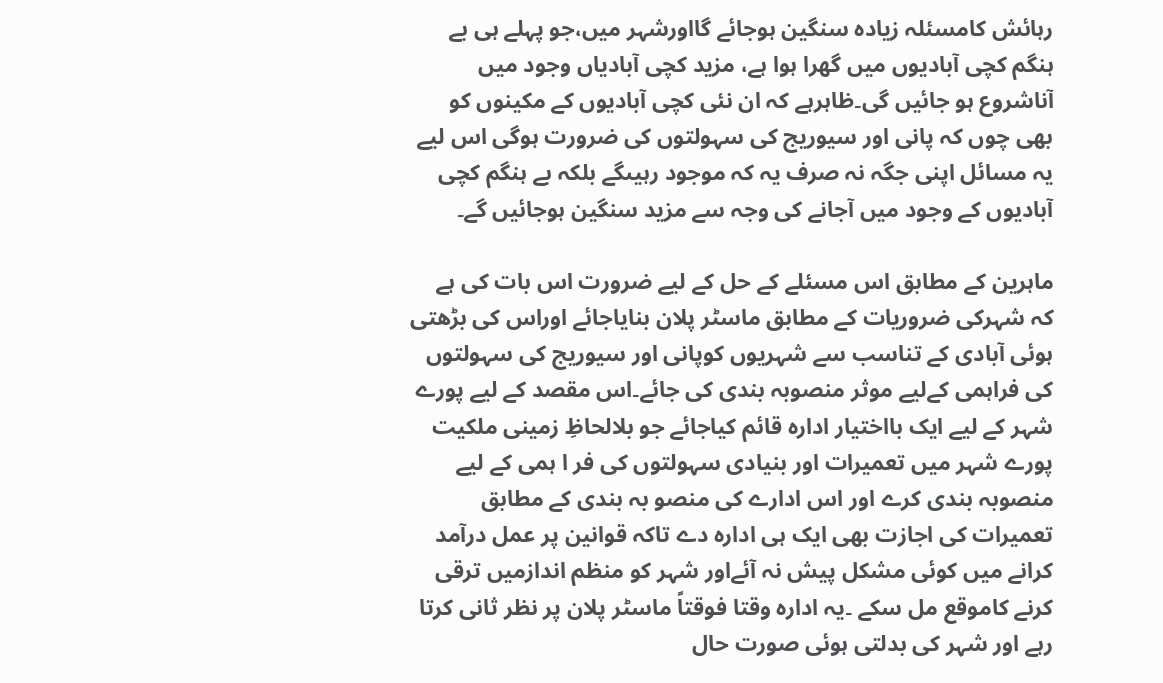رہائش کامسئلہ زیادہ سنگین ہوجائے گااورشہر میں،جو پہلے ہی بے ہنگم کچی آبادیوں میں گھرا ہوا ہے، مزید کچی آبادیاں وجود میں آناشروع ہو جائیں گی۔ظاہرہے کہ ان نئی کچی آبادیوں کے مکینوں کو بھی چوں کہ پانی اور سیوریج کی سہولتوں کی ضرورت ہوگی اس لیے یہ مسائل اپنی جگہ نہ صرف یہ کہ موجود رہیںگے بلکہ بے ہنگم کچی آبادیوں کے وجود میں آجانے کی وجہ سے مزید سنگین ہوجائیں گے۔

ماہرین کے مطابق اس مسئلے کے حل کے لیے ضرورت اس بات کی ہے کہ شہرکی ضروریات کے مطابق ماسٹر پلان بنایاجائے اوراس کی بڑھتی ہوئی آبادی کے تناسب سے شہریوں کوپانی اور سیوریج کی سہولتوں کی فراہمی کےلیے موثر منصوبہ بندی کی جائے۔اس مقصد کے لیے پورے شہر کے لیے ایک بااختیار ادارہ قائم کیاجائے جو بلالحاظِ زمینی ملکیت پورے شہر میں تعمیرات اور بنیادی سہولتوں کی فر ا ہمی کے لیے منصوبہ بندی کرے اور اس ادارے کی منصو بہ بندی کے مطابق تعمیرات کی اجازت بھی ایک ہی ادارہ دے تاکہ قوانین پر عمل درآمد کرانے میں کوئی مشکل پیش نہ آئےاور شہر کو منظم اندازمیں ترقی کرنے کاموقع مل سکے ۔یہ ادارہ وقتا فوقتاً ماسٹر پلان پر نظر ثانی کرتا رہے اور شہر کی بدلتی ہوئی صورت حال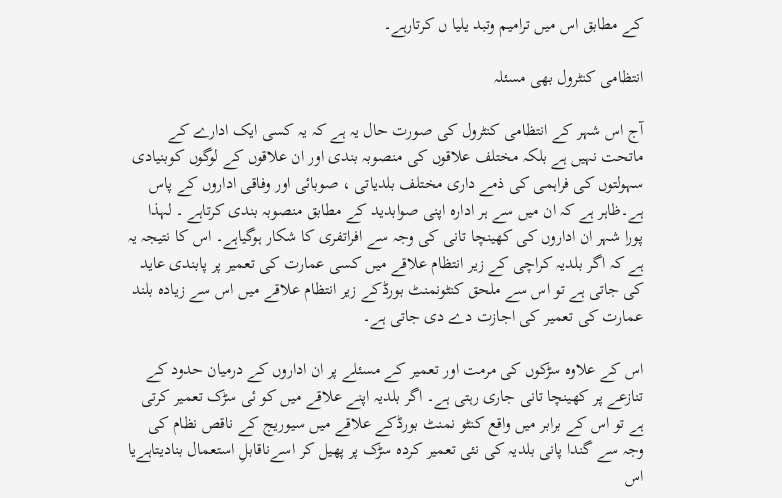کے مطابق اس میں ترامیم وتبد یلیا ں کرتارہے۔

انتظامی کنٹرول بھی مسئلہ

آج اس شہر کے انتظامی کنٹرول کی صورت حال یہ ہے کہ یہ کسی ایک ادارے کے ماتحت نہیں ہے بلکہ مختلف علاقوں کی منصوبہ بندی اور ان علاقوں کے لوگوں کوبنیادی سہولتوں کی فراہمی کی ذمے داری مختلف بلدیاتی ، صوبائی اور وفاقی اداروں کے پاس ہے۔ظاہر ہے کہ ان میں سے ہر ادارہ اپنی صوابدید کے مطابق منصوبہ بندی کرتاہے ۔ لہذا پورا شہر ان اداروں کی کھینچا تانی کی وجہ سے افراتفری کا شکار ہوگیاہے۔ اس کا نتیجہ یہ ہے کہ اگر بلدیہ کراچی کے زیر انتظام علاقے میں کسی عمارت کی تعمیر پر پابندی عاید کی جاتی ہے تو اس سے ملحق کنٹونمنٹ بورڈکے زیر انتظام علاقے میں اس سے زیادہ بلند عمارت کی تعمیر کی اجازت دے دی جاتی ہے۔

اس کے علاوہ سڑکوں کی مرمت اور تعمیر کے مسئلے پر ان اداروں کے درمیان حدود کے تنازعے پر کھینچا تانی جاری رہتی ہے۔ اگر بلدیہ اپنے علاقے میں کو ئی سڑک تعمیر کرتی ہے تو اس کے برابر میں واقع کنٹو نمنٹ بورڈکے علاقے میں سیوریج کے ناقص نظام کی وجہ سے گندا پانی بلدیہ کی نئی تعمیر کردہ سڑک پر پھیل کر اسےناقابلِ استعمال بنادیتاہےیا اس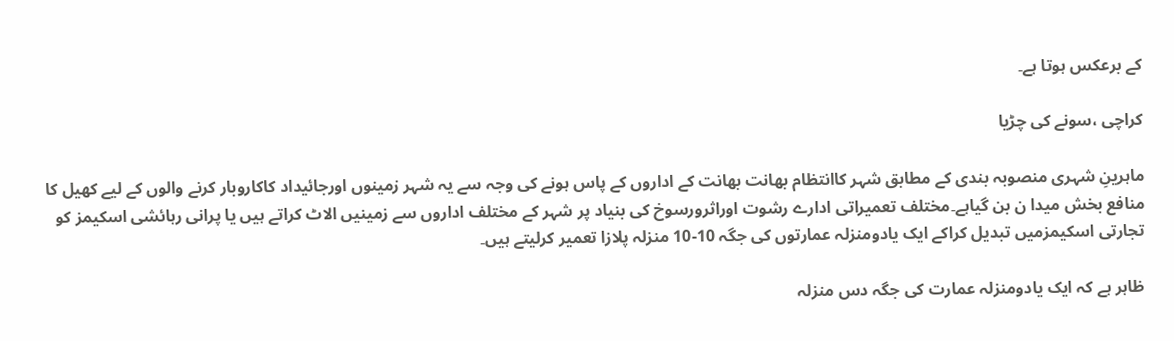کے برعکس ہوتا ہے۔

کراچی ،سونے کی چڑیا

ماہرینِ شہری منصوبہ بندی کے مطابق شہر کاانتظام بھانت بھانت کے اداروں کے پاس ہونے کی وجہ سے یہ شہر زمینوں اورجائیداد کاکاروبار کرنے والوں کے لیے کھیل کا منافع بخش میدا ن بن گیاہے۔مختلف تعمیراتی ادارے رشوت اوراثرورسوخ کی بنیاد پر شہر کے مختلف اداروں سے زمینیں الاٹ کراتے ہیں یا پرانی رہائشی اسکیمز کو تجارتی اسکیمزمیں تبدیل کراکے ایک یادومنزلہ عمارتوں کی جگہ 10-10 منزلہ پلازا تعمیر کرلیتے ہیں۔

ظاہر ہے کہ ایک یادومنزلہ عمارت کی جگہ دس منزلہ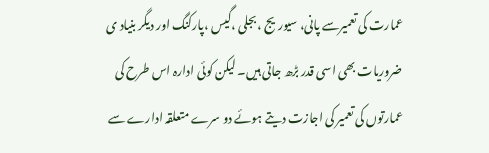عمارت کی تعمیرسے پانی، سیوریج ،بجلی ،گیس ،پارکنگ اور دیگر بنیاد ی ضروریات بھی اسی قدر بڑھ جاتی ہیں۔ لیکن کوئی ادارہ اس طرح کی عمارتوں کی تعمیر کی اجازت دیتے ہوئے دو سرے متعلقہ ادارے سے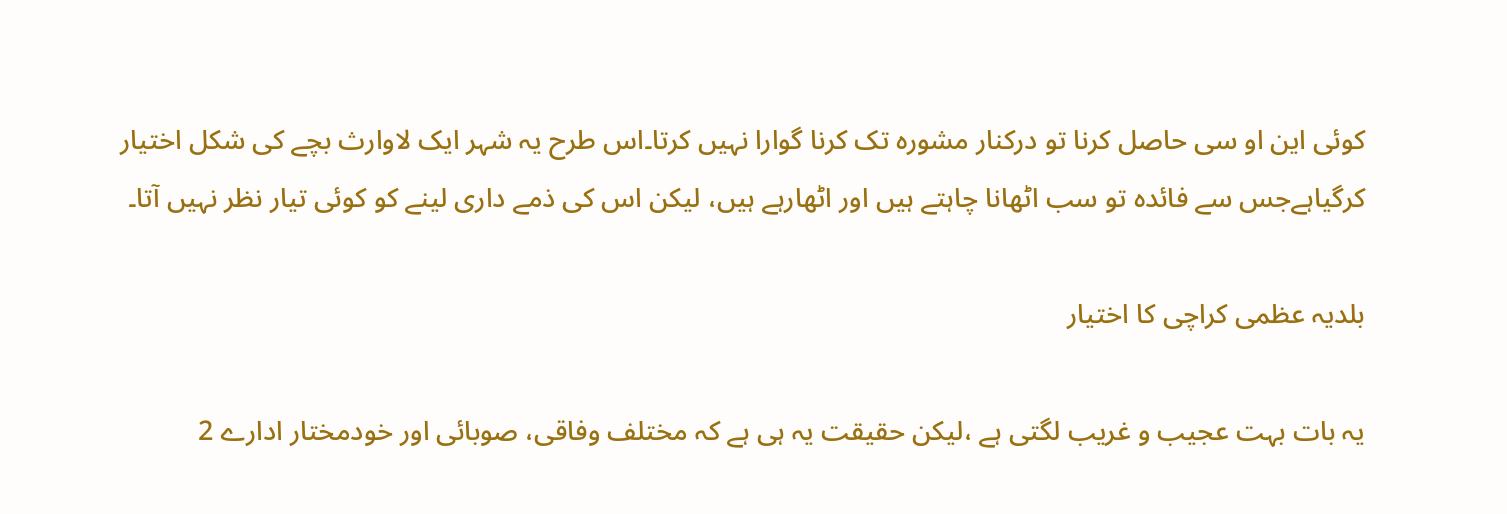کوئی این او سی حاصل کرنا تو درکنار مشورہ تک کرنا گوارا نہیں کرتا۔اس طرح یہ شہر ایک لاوارث بچے کی شکل اختیار کرگیاہےجس سے فائدہ تو سب اٹھانا چاہتے ہیں اور اٹھارہے ہیں، لیکن اس کی ذمے داری لینے کو کوئی تیار نظر نہیں آتا۔

بلدیہ عظمی کراچی کا اختیار

یہ بات بہت عجیب و غریب لگتی ہے ،لیکن حقیقت یہ ہی ہے کہ مختلف وفاقی، صوبائی اور خودمختار ادارے 2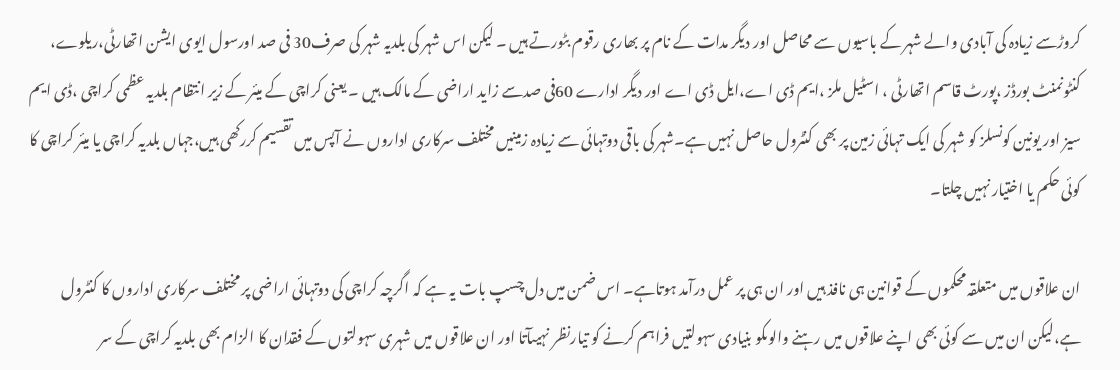کروڑسے زیادہ کی آبادی والے شہر کے باسیوں سے محاصل اور دیگر مدات کے نام پر بھاری رقوم بٹورتے ہیں ۔ لیکن اس شہر کی بلدیہ شہر کی صرف30 فی صد اورسول ایوی ایشن اتھارٹی،ریلوے، کنٹونمنٹ بورڈز ،پورٹ قاسم اتھارٹی ، اسٹیل ملز ،ایم ڈی اے،ایل ڈی اے اور دیگر ادارے 60فی صدسے زاید اراضی کے مالک ہیں ۔ یعنی کراچی کے میئر کے زیر انتظام بلدیہ عظمی کراچی ،ڈی ایم سیز اور یونین کونسلز کو شہر کی ایک تہائی زمین پر بھی کنٹرول حاصل نہیں ہے۔شہر کی باقی دوتہائی سے زیادہ زمینیں مختلف سرکاری اداروں نے آپس میں تقسیم کررکھی ہیں،جہاں بلدیہ کراچی یا میئر کراچی کا کوئی حکم یا اختیار نہیں چلتا۔

ان علاقوں میں متعلقہ محکموں کے قوانین ہی نافذ ہیں اور ان ہی پر عمل درآمد ہوتاہے۔ اس ضمن میں دل چسپ بات یہ ہے کہ اگرچہ کراچی کی دوتہائی اراضی پر مختلف سرکاری اداروں کا کنٹرول ہے،لیکن ان میں سے کوئی بھی اپنے علاقوں میں رہنے والوںکو بنیادی سہولتیں فراہم کرنے کو تیارنظر نہیںآتا اور ان علاقوں میں شہری سہولتوں کے فقدان کا الزام بھی بلدیہ کراچی کے سر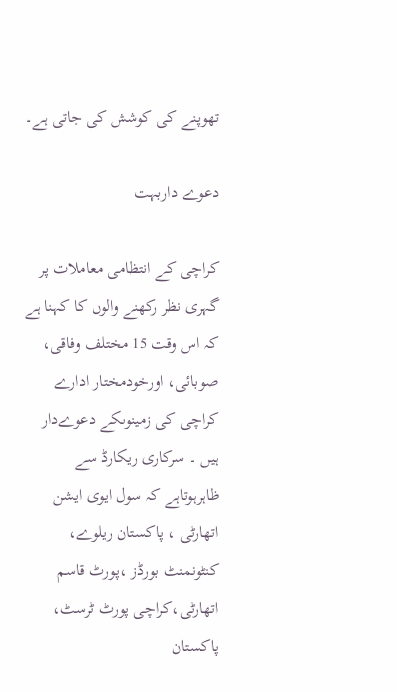تھوپنے کی کوشش کی جاتی ہے۔

دعوے داربہت

کراچی کے انتظامی معاملات پر گہری نظر رکھنے والوں کا کہنا ہے کہ اس وقت 15 مختلف وفاقی، صوبائی، اورخودمختار ادارے کراچی کی زمینوںکے دعوےدار ہیں ۔ سرکاری ریکارڈ سے ظاہرہوتاہے کہ سول ایوی ایشن اتھارٹی ، پاکستان ریلوے، کنٹونمنٹ بورڈز ،پورٹ قاسم اتھارٹی،کراچی پورٹ ٹرسٹ، پاکستان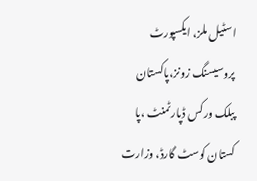اسٹیل ملز، ایکسپورٹ پروسیسنگ زونز،پاکستان پبلک ورکس ڈپارٹمنٹ ،پا کستان کوسٹ گارڈ، وزارت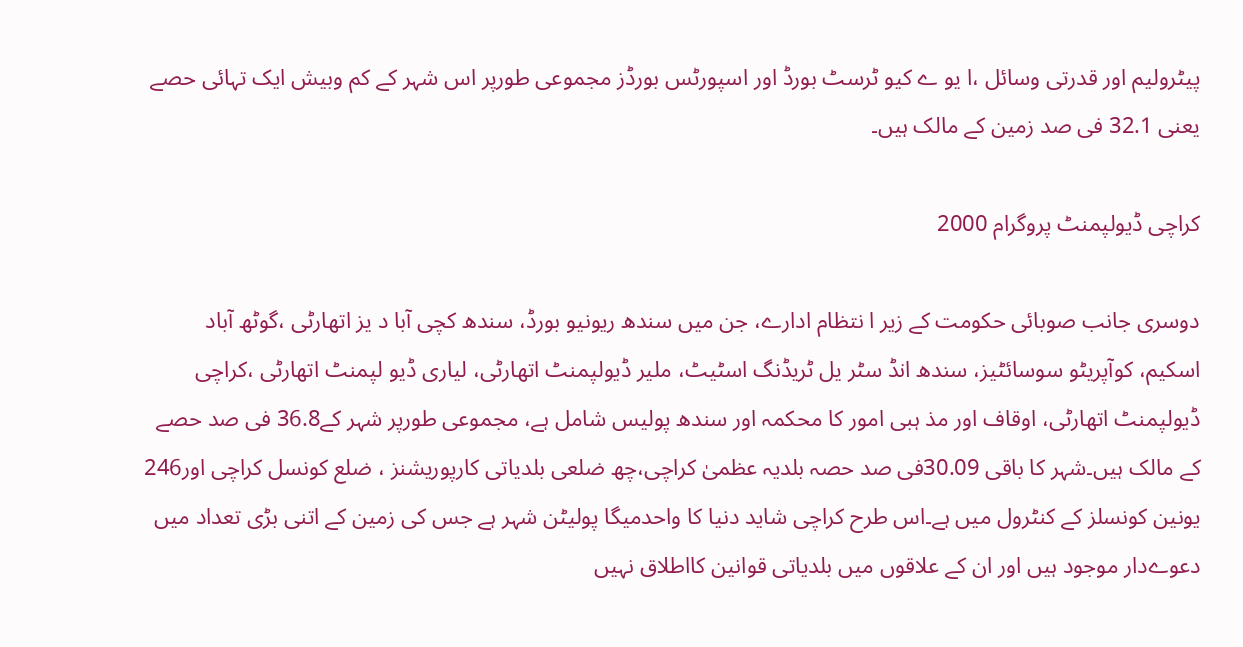پیٹرولیم اور قدرتی وسائل ،ا یو ے کیو ٹرسٹ بورڈ اور اسپورٹس بورڈز مجموعی طورپر اس شہر کے کم وبیش ایک تہائی حصے یعنی 32.1 فی صد زمین کے مالک ہیں۔

کراچی ڈیولپمنٹ پروگرام 2000

دوسری جانب صوبائی حکومت کے زیر ا نتظام ادارے، جن میں سندھ ریونیو بورڈ، سندھ کچی آبا د یز اتھارٹی ،گوٹھ آباد اسکیم، کوآپریٹو سوسائٹیز، سندھ انڈ سٹر یل ٹریڈنگ اسٹیٹ، ملیر ڈیولپمنٹ اتھارٹی، لیاری ڈیو لپمنٹ اتھارٹی ،کراچی ڈیولپمنٹ اتھارٹی، اوقاف اور مذ ہبی امور کا محکمہ اور سندھ پولیس شامل ہے، مجموعی طورپر شہر کے36.8 فی صد حصے کے مالک ہیں۔شہر کا باقی 30.09فی صد حصہ بلدیہ عظمیٰ کراچی،چھ ضلعی بلدیاتی کارپوریشنز ، ضلع کونسل کراچی اور246 یونین کونسلز کے کنٹرول میں ہے۔اس طرح کراچی شاید دنیا کا واحدمیگا پولیٹن شہر ہے جس کی زمین کے اتنی بڑی تعداد میں دعوےدار موجود ہیں اور ان کے علاقوں میں بلدیاتی قوانین کااطلاق نہیں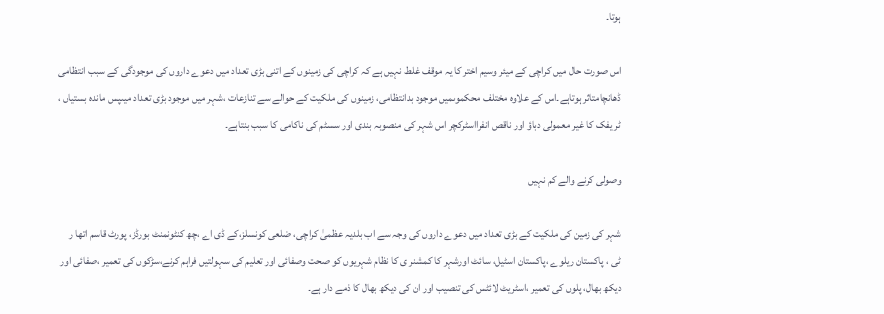ہوتا۔

اس صورت حال میں کراچی کے میئر وسیم اختر کا یہ موقف غلط نہیں ہے کہ کراچی کی زمینوں کے اتنی بڑی تعداد میں دعوے داروں کی موجودگی کے سبب انتظامی ڈھانچامتاثر ہوتاہے۔اس کے علاوہ مختلف محکموںمیں موجود بدانتظامی، زمینوں کی ملکیت کے حوالے سے تنازعات ،شہر میں موجود بڑی تعداد میںپس ماندہ بستیاں ، ٹر یفک کا غیر معمولی دباؤ اور ناقص انفرااسٹرکچر اس شہر کی منصوبہ بندی اور سسٹم کی ناکامی کا سبب بنتاہے۔

وصولی کرنے والے کم نہیں

شہر کی زمین کی ملکیت کے بڑی تعداد میں دعوے داروں کی وجہ سے اب بلدیہ عظمیٰ کراچی، ضلعی کونسلز،کے ڈی اے ،چھ کنٹونمنٹ بورڈز، پورٹ قاسم اتھا ر ٹی ، پاکستان ریلوے ،پاکستان اسٹیل، سائٹ اورشہر کا کمشنر ی کا نظام شہریوں کو صحت وصفائی اور تعلیم کی سہولتیں فراہم کرنے،سڑکوں کی تعمیر ،صفائی اور دیکھ بھال، پلوں کی تعمیر ،اسٹریٹ لائٹس کی تنصیب اور ان کی دیکھ بھال کا ذمے دار ہے۔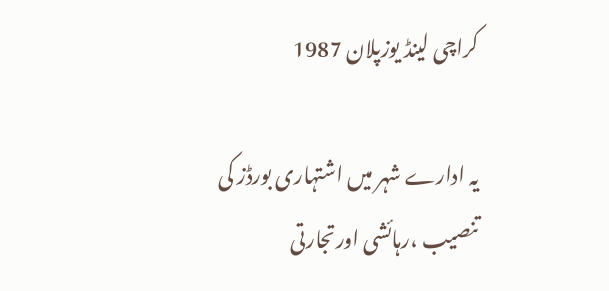کراچی لینڈ یوزپلان 1987

یہ ادارے شہر میں اشتہاری بورڈز کی تنصیب ،رہائشی اورتجارتی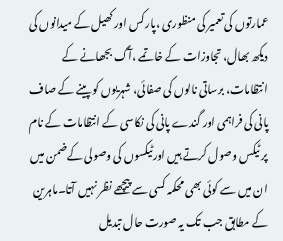عمارتوں کی تعمیر کی منظوری ،پارکس اور کھیل کے میدانوں کی دیکھ بھال، تجاوزات کے خاتمے ،آگ بجھانے کے انتظامات، برساتی نالوں کی صفائی، شہریوں کو پینے کے صاف پانی کی فراہمی اور گندے پانی کی نکاسی کے انتظامات کے نام پر ٹیکس وصول کرتے ہیں اورٹیکسوں کی وصولی کےضمن میں ان میں سے کوئی بھی محکمہ کسی سے پیچھے نظر نہیں آتا۔ماہرین کے مطابق جب تک یہ صورت حال تبدیل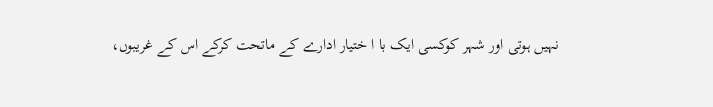نہیں ہوتی اور شہر کوکسی ایک با ا ختیار ادارے کے ماتحت کرکے اس کے غریبوں،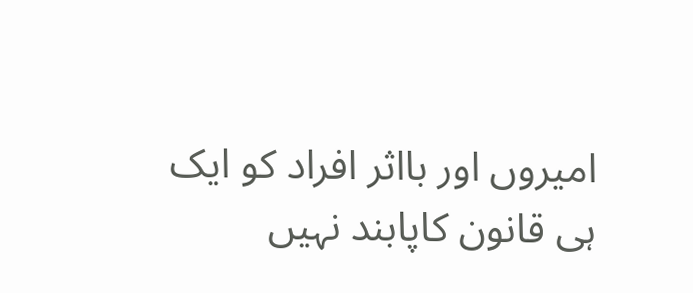امیروں اور بااثر افراد کو ایک ہی قانون کاپابند نہیں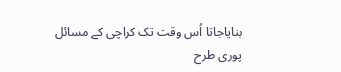بنایاجاتا اُس وقت تک کراچی کے مسائل پوری طرح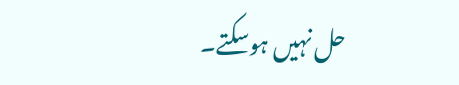حل نہیں ہوسکتے۔